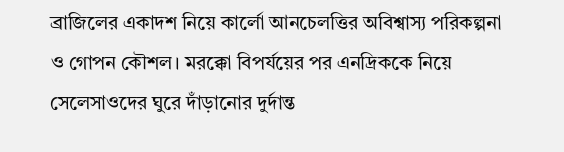ব্রাজিলের একাদশ নিয়ে কার্লো আনচেলত্তির অবিশ্বাস্য পরিকল্পনা ও গোপন কৌশল। মরক্কো বিপর্যয়ের পর এনদ্রিককে নিয়ে সেলেসাওদের ঘুরে দাঁড়ানোর দুর্দান্ত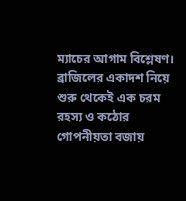ম্যাচের আগাম বিশ্লেষণ।
ব্রাজিলের একাদশ নিয়ে শুরু থেকেই এক চরম রহস্য ও কঠোর গোপনীয়তা বজায়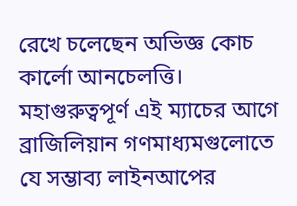রেখে চলেছেন অভিজ্ঞ কোচ কার্লো আনচেলত্তি। মহাগুরুত্বপূর্ণ এই ম্যাচের আগে ব্রাজিলিয়ান গণমাধ্যমগুলোতে যে সম্ভাব্য লাইনআপের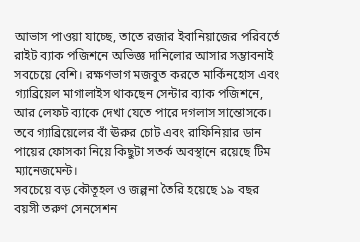আভাস পাওয়া যাচ্ছে, তাতে রজার ইবানিয়াজের পরিবর্তে রাইট ব্যাক পজিশনে অভিজ্ঞ দানিলোর আসার সম্ভাবনাই সবচেয়ে বেশি। রক্ষণভাগ মজবুত করতে মার্কিনহোস এবং গ্যাব্রিয়েল মাগালাইস থাকছেন সেন্টার ব্যাক পজিশনে, আর লেফট ব্যাকে দেখা যেতে পারে দগলাস সান্তোসকে। তবে গ্যাব্রিয়েলের বাঁ ঊরুর চোট এবং রাফিনিয়ার ডান পায়ের ফোসকা নিয়ে কিছুটা সতর্ক অবস্থানে রয়েছে টিম ম্যানেজমেন্ট।
সবচেয়ে বড় কৌতূহল ও জল্পনা তৈরি হয়েছে ১৯ বছর বয়সী তরুণ সেনসেশন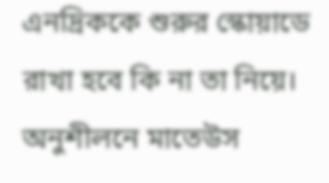এনদ্রিককে শুরুর স্কোয়াডে রাখা হবে কি না তা নিয়ে। অনুশীলনে মাতেউস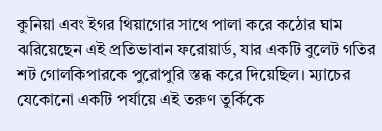কুনিয়া এবং ইগর থিয়াগোর সাথে পালা করে কঠোর ঘাম ঝরিয়েছেন এই প্রতিভাবান ফরোয়ার্ড, যার একটি বুলেট গতির শট গোলকিপারকে পুরোপুরি স্তব্ধ করে দিয়েছিল। ম্যাচের যেকোনো একটি পর্যায়ে এই তরুণ তুর্কিকে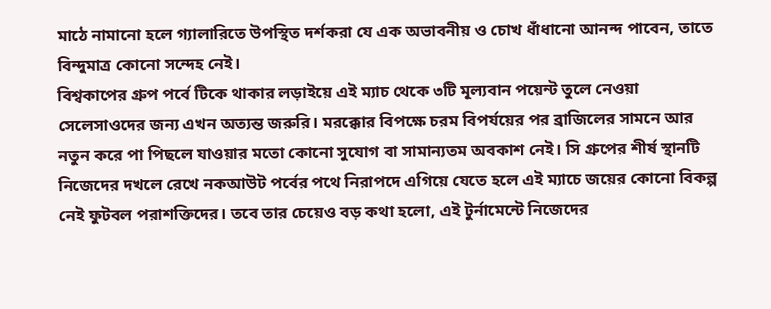মাঠে নামানো হলে গ্যালারিতে উপস্থিত দর্শকরা যে এক অভাবনীয় ও চোখ ধাঁধানো আনন্দ পাবেন, তাতে বিন্দুমাত্র কোনো সন্দেহ নেই।
বিশ্বকাপের গ্রুপ পর্বে টিকে থাকার লড়াইয়ে এই ম্যাচ থেকে ৩টি মূল্যবান পয়েন্ট তুলে নেওয়া সেলেসাওদের জন্য এখন অত্যন্ত জরুরি। মরক্কোর বিপক্ষে চরম বিপর্যয়ের পর ব্রাজিলের সামনে আর নতুন করে পা পিছলে যাওয়ার মতো কোনো সুযোগ বা সামান্যতম অবকাশ নেই। সি গ্রুপের শীর্ষ স্থানটি নিজেদের দখলে রেখে নকআউট পর্বের পথে নিরাপদে এগিয়ে যেতে হলে এই ম্যাচে জয়ের কোনো বিকল্প নেই ফুটবল পরাশক্তিদের। তবে তার চেয়েও বড় কথা হলো, এই টুর্নামেন্টে নিজেদের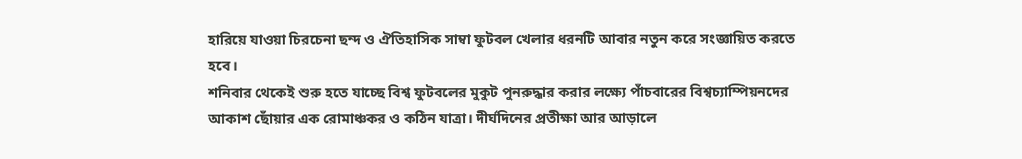হারিয়ে যাওয়া চিরচেনা ছন্দ ও ঐতিহাসিক সাম্বা ফুটবল খেলার ধরনটি আবার নতুন করে সংজ্ঞায়িত করতে হবে।
শনিবার থেকেই শুরু হতে যাচ্ছে বিশ্ব ফুটবলের মুকুট পুনরুদ্ধার করার লক্ষ্যে পাঁচবারের বিশ্বচ্যাম্পিয়নদের আকাশ ছোঁয়ার এক রোমাঞ্চকর ও কঠিন যাত্রা। দীর্ঘদিনের প্রতীক্ষা আর আড়ালে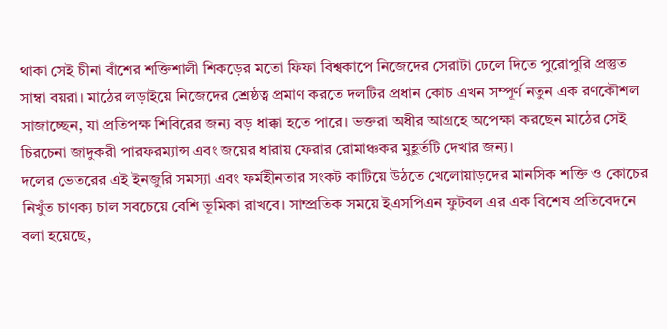থাকা সেই চীনা বাঁশের শক্তিশালী শিকড়ের মতো ফিফা বিশ্বকাপে নিজেদের সেরাটা ঢেলে দিতে পুরোপুরি প্রস্তুত সাম্বা বয়রা। মাঠের লড়াইয়ে নিজেদের শ্রেষ্ঠত্ব প্রমাণ করতে দলটির প্রধান কোচ এখন সম্পূর্ণ নতুন এক রণকৌশল সাজাচ্ছেন, যা প্রতিপক্ষ শিবিরের জন্য বড় ধাক্কা হতে পারে। ভক্তরা অধীর আগ্রহে অপেক্ষা করছেন মাঠের সেই চিরচেনা জাদুকরী পারফরম্যান্স এবং জয়ের ধারায় ফেরার রোমাঞ্চকর মুহূর্তটি দেখার জন্য।
দলের ভেতরের এই ইনজুরি সমস্যা এবং ফর্মহীনতার সংকট কাটিয়ে উঠতে খেলোয়াড়দের মানসিক শক্তি ও কোচের নিখুঁত চাণক্য চাল সবচেয়ে বেশি ভূমিকা রাখবে। সাম্প্রতিক সময়ে ইএসপিএন ফুটবল এর এক বিশেষ প্রতিবেদনে বলা হয়েছে,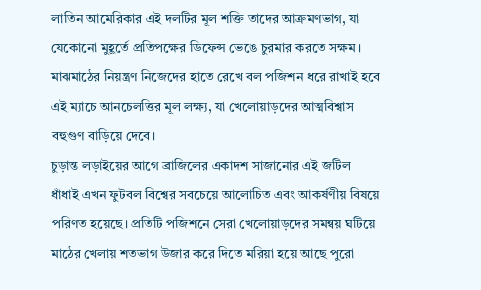লাতিন আমেরিকার এই দলটির মূল শক্তি তাদের আক্রমণভাগ, যা যেকোনো মুহূর্তে প্রতিপক্ষের ডিফেন্স ভেঙে চুরমার করতে সক্ষম। মাঝমাঠের নিয়ন্ত্রণ নিজেদের হাতে রেখে বল পজিশন ধরে রাখাই হবে এই ম্যাচে আনচেলত্তির মূল লক্ষ্য, যা খেলোয়াড়দের আত্মবিশ্বাস বহুগুণ বাড়িয়ে দেবে।
চুড়ান্ত লড়াইয়ের আগে ব্রাজিলের একাদশ সাজানোর এই জটিল ধাঁধাই এখন ফুটবল বিশ্বের সবচেয়ে আলোচিত এবং আকর্ষণীয় বিষয়ে পরিণত হয়েছে। প্রতিটি পজিশনে সেরা খেলোয়াড়দের সমন্বয় ঘটিয়ে মাঠের খেলায় শতভাগ উজার করে দিতে মরিয়া হয়ে আছে পুরো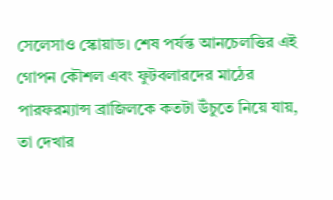সেলেসাও স্কোয়াড। শেষ পর্যন্ত আনচেলত্তির এই গোপন কৌশল এবং ফুটবলারদের মাঠের পারফরম্যান্স ব্রাজিলকে কতটা উঁচুতে নিয়ে যায়, তা দেখার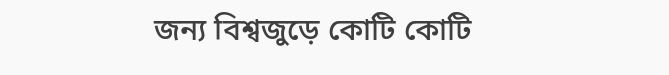জন্য বিশ্বজুড়ে কোটি কোটি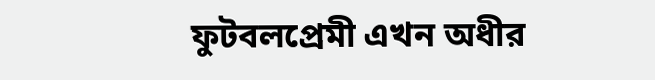ফুটবলপ্রেমী এখন অধীর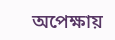অপেক্ষায়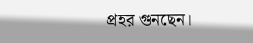প্রহর গুনছেন।